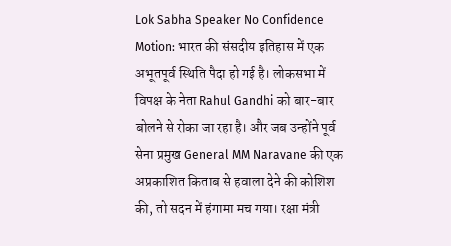Lok Sabha Speaker No Confidence Motion: भारत की संसदीय इतिहास में एक अभूतपूर्व स्थिति पैदा हो गई है। लोकसभा में विपक्ष के नेता Rahul Gandhi को बार-बार बोलने से रोका जा रहा है। और जब उन्होंने पूर्व सेना प्रमुख General MM Naravane की एक अप्रकाशित किताब से हवाला देने की कोशिश की, तो सदन में हंगामा मच गया। रक्षा मंत्री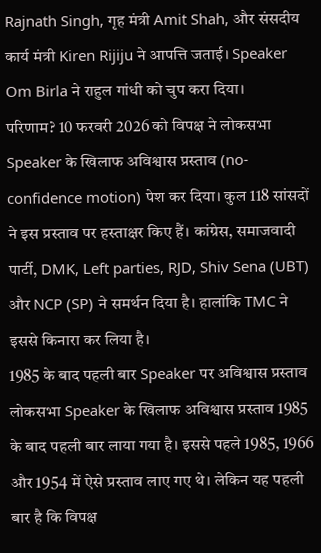Rajnath Singh, गृह मंत्री Amit Shah, और संसदीय कार्य मंत्री Kiren Rijiju ने आपत्ति जताई। Speaker Om Birla ने राहुल गांधी को चुप करा दिया।
परिणाम? 10 फरवरी 2026 को विपक्ष ने लोकसभा Speaker के खिलाफ अविश्वास प्रस्ताव (no-confidence motion) पेश कर दिया। कुल 118 सांसदों ने इस प्रस्ताव पर हस्ताक्षर किए हैं। कांग्रेस, समाजवादी पार्टी, DMK, Left parties, RJD, Shiv Sena (UBT) और NCP (SP) ने समर्थन दिया है। हालांकि TMC ने इससे किनारा कर लिया है।
1985 के बाद पहली बार Speaker पर अविश्वास प्रस्ताव
लोकसभा Speaker के खिलाफ अविश्वास प्रस्ताव 1985 के बाद पहली बार लाया गया है। इससे पहले 1985, 1966 और 1954 में ऐसे प्रस्ताव लाए गए थे। लेकिन यह पहली बार है कि विपक्ष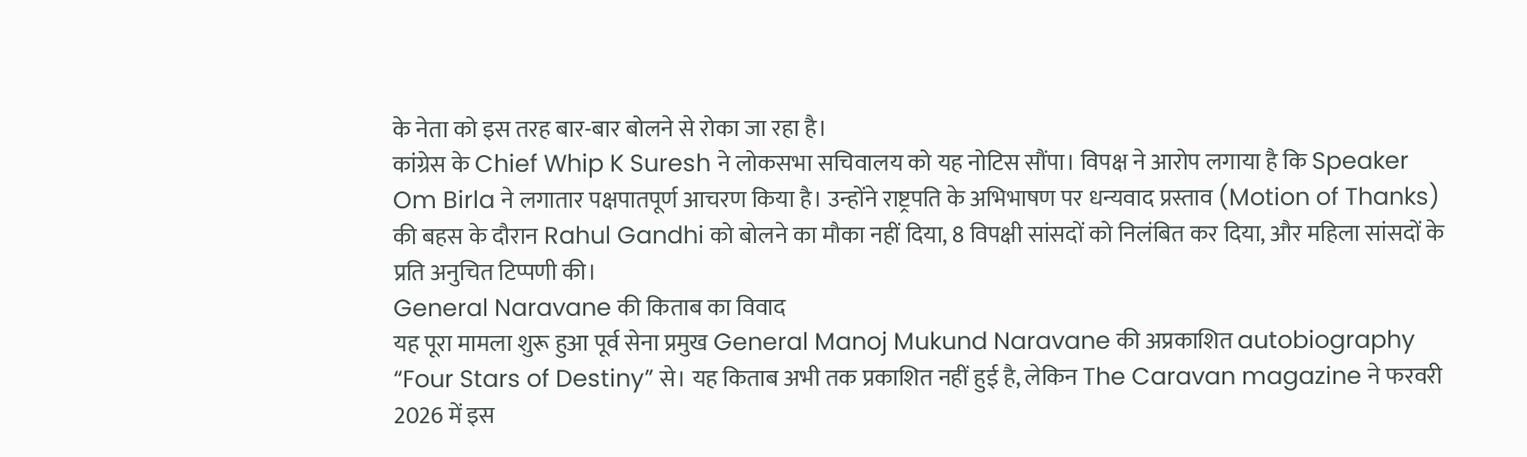के नेता को इस तरह बार-बार बोलने से रोका जा रहा है।
कांग्रेस के Chief Whip K Suresh ने लोकसभा सचिवालय को यह नोटिस सौंपा। विपक्ष ने आरोप लगाया है कि Speaker Om Birla ने लगातार पक्षपातपूर्ण आचरण किया है। उन्होंने राष्ट्रपति के अभिभाषण पर धन्यवाद प्रस्ताव (Motion of Thanks) की बहस के दौरान Rahul Gandhi को बोलने का मौका नहीं दिया, 8 विपक्षी सांसदों को निलंबित कर दिया, और महिला सांसदों के प्रति अनुचित टिप्पणी की।
General Naravane की किताब का विवाद
यह पूरा मामला शुरू हुआ पूर्व सेना प्रमुख General Manoj Mukund Naravane की अप्रकाशित autobiography “Four Stars of Destiny” से। यह किताब अभी तक प्रकाशित नहीं हुई है, लेकिन The Caravan magazine ने फरवरी 2026 में इस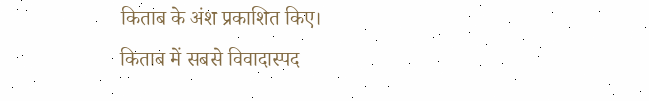किताब के अंश प्रकाशित किए।
किताब में सबसे विवादास्पद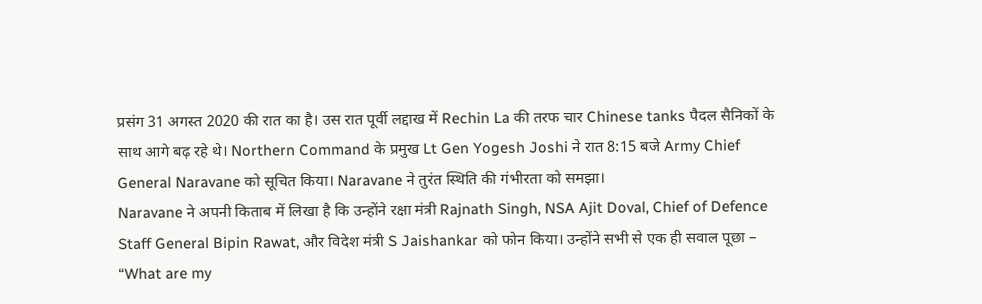प्रसंग 31 अगस्त 2020 की रात का है। उस रात पूर्वी लद्दाख में Rechin La की तरफ चार Chinese tanks पैदल सैनिकों के साथ आगे बढ़ रहे थे। Northern Command के प्रमुख Lt Gen Yogesh Joshi ने रात 8:15 बजे Army Chief General Naravane को सूचित किया। Naravane ने तुरंत स्थिति की गंभीरता को समझा।
Naravane ने अपनी किताब में लिखा है कि उन्होंने रक्षा मंत्री Rajnath Singh, NSA Ajit Doval, Chief of Defence Staff General Bipin Rawat, और विदेश मंत्री S Jaishankar को फोन किया। उन्होंने सभी से एक ही सवाल पूछा – “What are my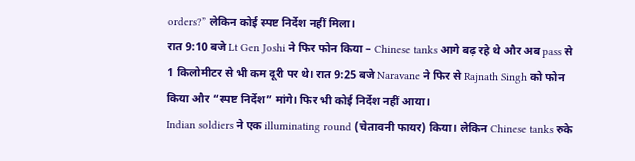orders?” लेकिन कोई स्पष्ट निर्देश नहीं मिला।
रात 9:10 बजे Lt Gen Joshi ने फिर फोन किया – Chinese tanks आगे बढ़ रहे थे और अब pass से 1 किलोमीटर से भी कम दूरी पर थे। रात 9:25 बजे Naravane ने फिर से Rajnath Singh को फोन किया और “स्पष्ट निर्देश” मांगे। फिर भी कोई निर्देश नहीं आया।
Indian soldiers ने एक illuminating round (चेतावनी फायर) किया। लेकिन Chinese tanks रुके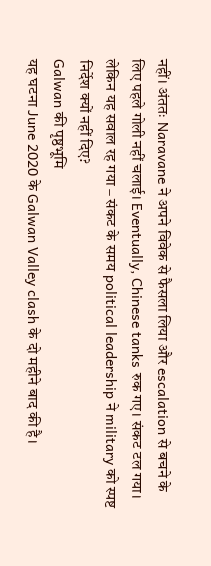नहीं। अंततः Naravane ने अपने विवेक से फैसला लिया और escalation से बचने के लिए पहले गोली नहीं चलाई। Eventually, Chinese tanks रुक गए। संकट टल गया। लेकिन यह सवाल रह गया – संकट के समय political leadership ने military को स्पष्ट निर्देश क्यों नहीं दिए?
Galwan की पृष्ठभूमि
यह घटना June 2020 के Galwan Valley clash के दो महीने बाद की है।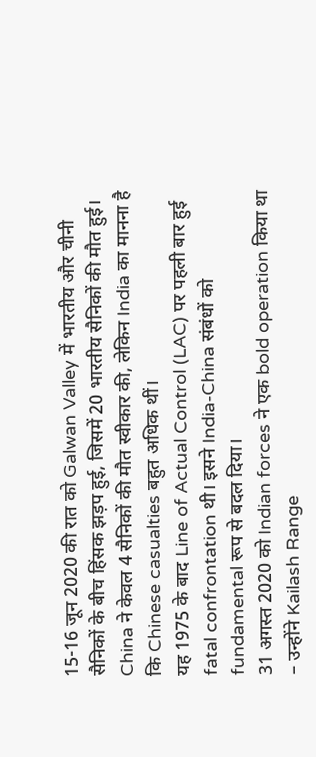15-16 जून 2020 की रात को Galwan Valley में भारतीय और चीनी सैनिकों के बीच हिंसक झड़प हुई, जिसमें 20 भारतीय सैनिकों की मौत हुई। China ने केवल 4 सैनिकों की मौत स्वीकार की, लेकिन India का मानना है कि Chinese casualties बहुत अधिक थीं।
यह 1975 के बाद Line of Actual Control (LAC) पर पहली बार हुई fatal confrontation थी। इसने India-China संबंधों को fundamental रूप से बदल दिया।
31 अगस्त 2020 को Indian forces ने एक bold operation किया था – उन्होंने Kailash Range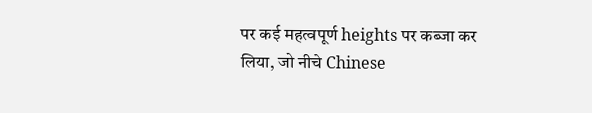पर कई महत्वपूर्ण heights पर कब्जा कर लिया, जो नीचे Chinese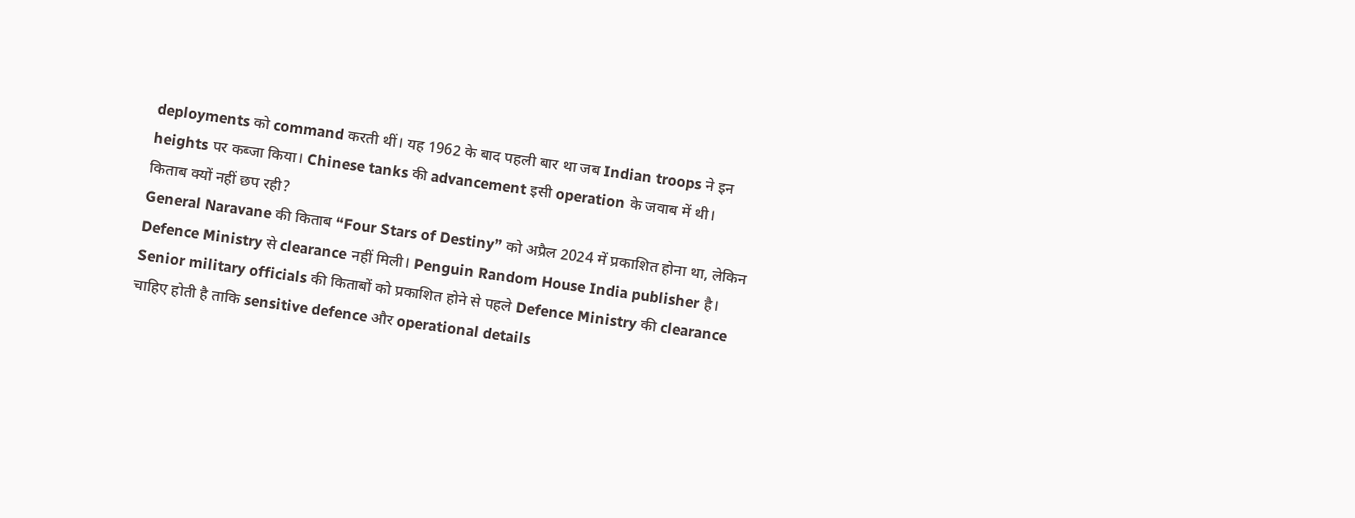deployments को command करती थीं। यह 1962 के बाद पहली बार था जब Indian troops ने इन heights पर कब्जा किया। Chinese tanks की advancement इसी operation के जवाब में थी।
किताब क्यों नहीं छप रही?
General Naravane की किताब “Four Stars of Destiny” को अप्रैल 2024 में प्रकाशित होना था, लेकिन Defence Ministry से clearance नहीं मिली। Penguin Random House India publisher है। Senior military officials की किताबों को प्रकाशित होने से पहले Defence Ministry की clearance चाहिए होती है ताकि sensitive defence और operational details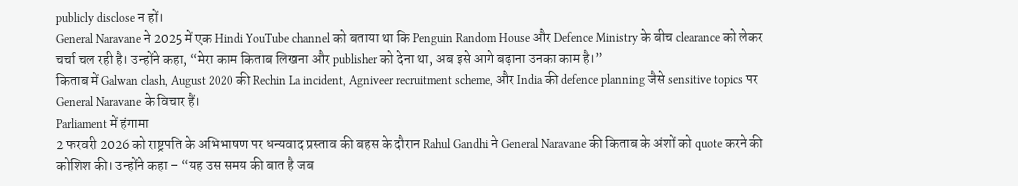publicly disclose न हों।
General Naravane ने 2025 में एक Hindi YouTube channel को बताया था कि Penguin Random House और Defence Ministry के बीच clearance को लेकर चर्चा चल रही है। उन्होंने कहा, “मेरा काम किताब लिखना और publisher को देना था, अब इसे आगे बढ़ाना उनका काम है।”
किताब में Galwan clash, August 2020 की Rechin La incident, Agniveer recruitment scheme, और India की defence planning जैसे sensitive topics पर General Naravane के विचार हैं।
Parliament में हंगामा
2 फरवरी 2026 को राष्ट्रपति के अभिभाषण पर धन्यवाद प्रस्ताव की बहस के दौरान Rahul Gandhi ने General Naravane की किताब के अंशों को quote करने की कोशिश की। उन्होंने कहा – “यह उस समय की बात है जब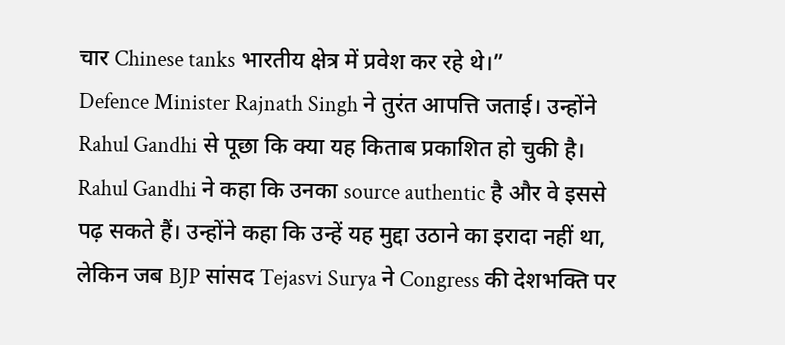चार Chinese tanks भारतीय क्षेत्र में प्रवेश कर रहे थे।”
Defence Minister Rajnath Singh ने तुरंत आपत्ति जताई। उन्होंने Rahul Gandhi से पूछा कि क्या यह किताब प्रकाशित हो चुकी है। Rahul Gandhi ने कहा कि उनका source authentic है और वे इससे पढ़ सकते हैं। उन्होंने कहा कि उन्हें यह मुद्दा उठाने का इरादा नहीं था, लेकिन जब BJP सांसद Tejasvi Surya ने Congress की देशभक्ति पर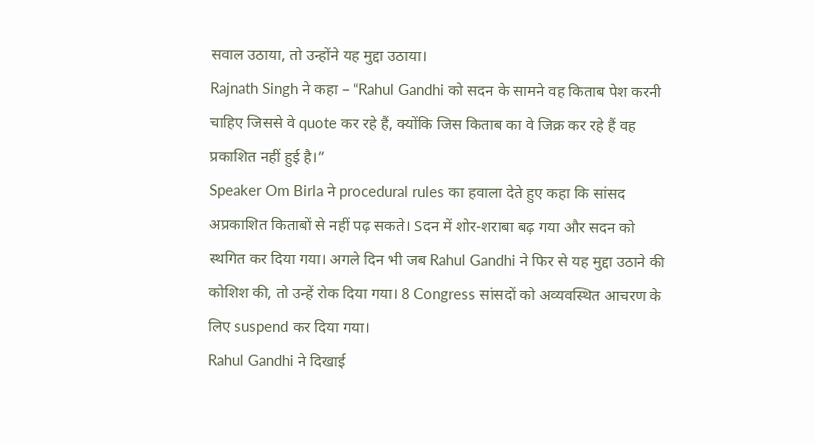सवाल उठाया, तो उन्होंने यह मुद्दा उठाया।
Rajnath Singh ने कहा – “Rahul Gandhi को सदन के सामने वह किताब पेश करनी चाहिए जिससे वे quote कर रहे हैं, क्योंकि जिस किताब का वे जिक्र कर रहे हैं वह प्रकाशित नहीं हुई है।”
Speaker Om Birla ने procedural rules का हवाला देते हुए कहा कि सांसद अप्रकाशित किताबों से नहीं पढ़ सकते। Sदन में शोर-शराबा बढ़ गया और सदन को स्थगित कर दिया गया। अगले दिन भी जब Rahul Gandhi ने फिर से यह मुद्दा उठाने की कोशिश की, तो उन्हें रोक दिया गया। 8 Congress सांसदों को अव्यवस्थित आचरण के लिए suspend कर दिया गया।
Rahul Gandhi ने दिखाई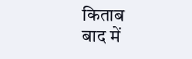किताब
बाद में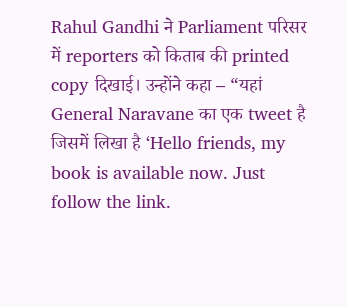Rahul Gandhi ने Parliament परिसर में reporters को किताब की printed copy दिखाई। उन्होंने कहा – “यहां General Naravane का एक tweet है जिसमें लिखा है ‘Hello friends, my book is available now. Just follow the link.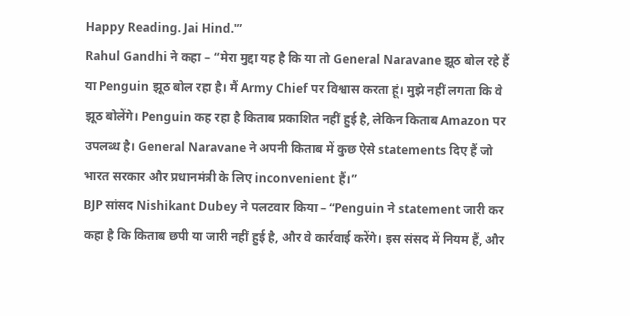Happy Reading. Jai Hind.'”
Rahul Gandhi ने कहा – “मेरा मुद्दा यह है कि या तो General Naravane झूठ बोल रहे हैं या Penguin झूठ बोल रहा है। मैं Army Chief पर विश्वास करता हूं। मुझे नहीं लगता कि वे झूठ बोलेंगे। Penguin कह रहा है किताब प्रकाशित नहीं हुई है, लेकिन किताब Amazon पर उपलब्ध है। General Naravane ने अपनी किताब में कुछ ऐसे statements दिए हैं जो भारत सरकार और प्रधानमंत्री के लिए inconvenient हैं।”
BJP सांसद Nishikant Dubey ने पलटवार किया – “Penguin ने statement जारी कर कहा है कि किताब छपी या जारी नहीं हुई है, और वे कार्रवाई करेंगे। इस संसद में नियम हैं, और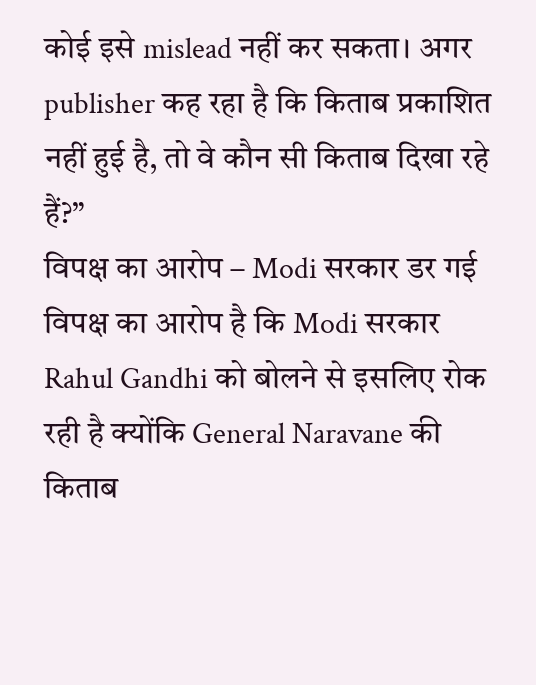कोई इसे mislead नहीं कर सकता। अगर publisher कह रहा है कि किताब प्रकाशित नहीं हुई है, तो वे कौन सी किताब दिखा रहे हैं?”
विपक्ष का आरोप – Modi सरकार डर गई
विपक्ष का आरोप है कि Modi सरकार Rahul Gandhi को बोलने से इसलिए रोक रही है क्योंकि General Naravane की किताब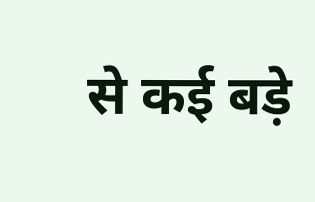से कई बड़े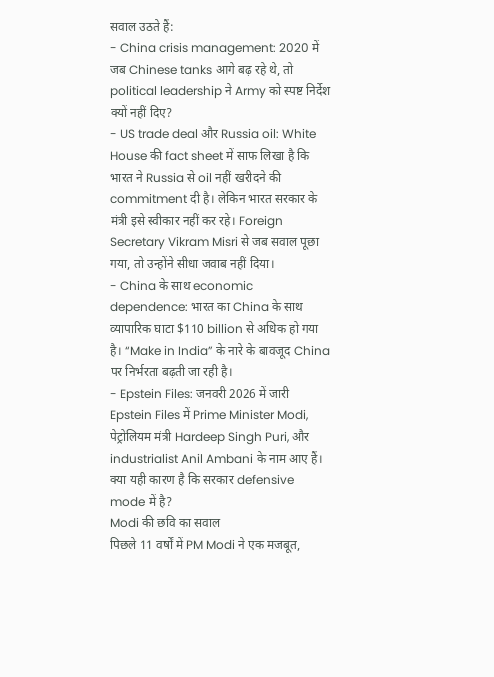सवाल उठते हैं:
- China crisis management: 2020 में जब Chinese tanks आगे बढ़ रहे थे, तो political leadership ने Army को स्पष्ट निर्देश क्यों नहीं दिए?
- US trade deal और Russia oil: White House की fact sheet में साफ लिखा है कि भारत ने Russia से oil नहीं खरीदने की commitment दी है। लेकिन भारत सरकार के मंत्री इसे स्वीकार नहीं कर रहे। Foreign Secretary Vikram Misri से जब सवाल पूछा गया, तो उन्होंने सीधा जवाब नहीं दिया।
- China के साथ economic dependence: भारत का China के साथ व्यापारिक घाटा $110 billion से अधिक हो गया है। “Make in India” के नारे के बावजूद China पर निर्भरता बढ़ती जा रही है।
- Epstein Files: जनवरी 2026 में जारी Epstein Files में Prime Minister Modi, पेट्रोलियम मंत्री Hardeep Singh Puri, और industrialist Anil Ambani के नाम आए हैं। क्या यही कारण है कि सरकार defensive mode में है?
Modi की छवि का सवाल
पिछले 11 वर्षों में PM Modi ने एक मजबूत,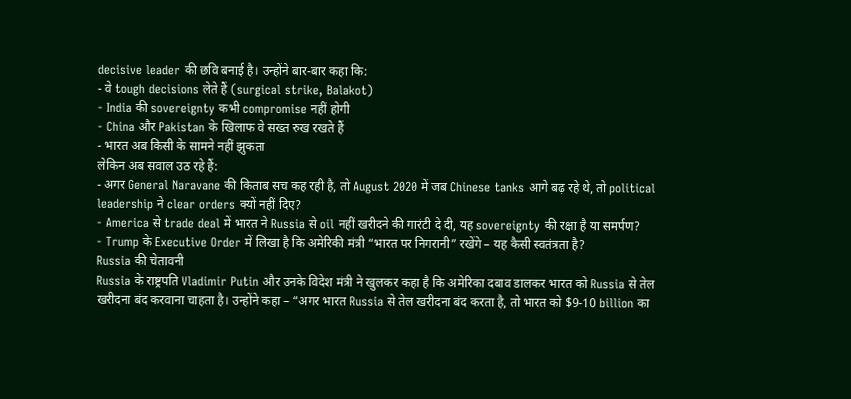decisive leader की छवि बनाई है। उन्होंने बार-बार कहा कि:
- वे tough decisions लेते हैं (surgical strike, Balakot)
- India की sovereignty कभी compromise नहीं होगी
- China और Pakistan के खिलाफ वे सख्त रुख रखते हैं
- भारत अब किसी के सामने नहीं झुकता
लेकिन अब सवाल उठ रहे हैं:
- अगर General Naravane की किताब सच कह रही है, तो August 2020 में जब Chinese tanks आगे बढ़ रहे थे, तो political leadership ने clear orders क्यों नहीं दिए?
- America से trade deal में भारत ने Russia से oil नहीं खरीदने की गारंटी दे दी, यह sovereignty की रक्षा है या समर्पण?
- Trump के Executive Order में लिखा है कि अमेरिकी मंत्री “भारत पर निगरानी” रखेंगे – यह कैसी स्वतंत्रता है?
Russia की चेतावनी
Russia के राष्ट्रपति Vladimir Putin और उनके विदेश मंत्री ने खुलकर कहा है कि अमेरिका दबाव डालकर भारत को Russia से तेल खरीदना बंद करवाना चाहता है। उन्होंने कहा – “अगर भारत Russia से तेल खरीदना बंद करता है, तो भारत को $9-10 billion का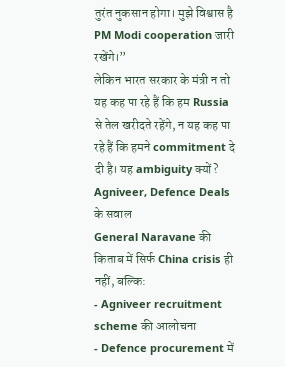तुरंत नुकसान होगा। मुझे विश्वास है PM Modi cooperation जारी रखेंगे।”
लेकिन भारत सरकार के मंत्री न तो यह कह पा रहे हैं कि हम Russia से तेल खरीदते रहेंगे, न यह कह पा रहे हैं कि हमने commitment दे दी है। यह ambiguity क्यों?
Agniveer, Defence Deals के सवाल
General Naravane की किताब में सिर्फ China crisis ही नहीं, बल्कि:
- Agniveer recruitment scheme की आलोचना
- Defence procurement में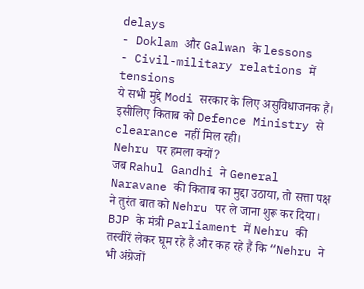delays
- Doklam और Galwan के lessons
- Civil-military relations में tensions
ये सभी मुद्दे Modi सरकार के लिए असुविधाजनक हैं। इसीलिए किताब को Defence Ministry से clearance नहीं मिल रही।
Nehru पर हमला क्यों?
जब Rahul Gandhi ने General Naravane की किताब का मुद्दा उठाया, तो सत्ता पक्ष ने तुरंत बात को Nehru पर ले जाना शुरू कर दिया। BJP के मंत्री Parliament में Nehru की तस्वीरें लेकर घूम रहे हैं और कह रहे हैं कि “Nehru ने भी अंग्रेजों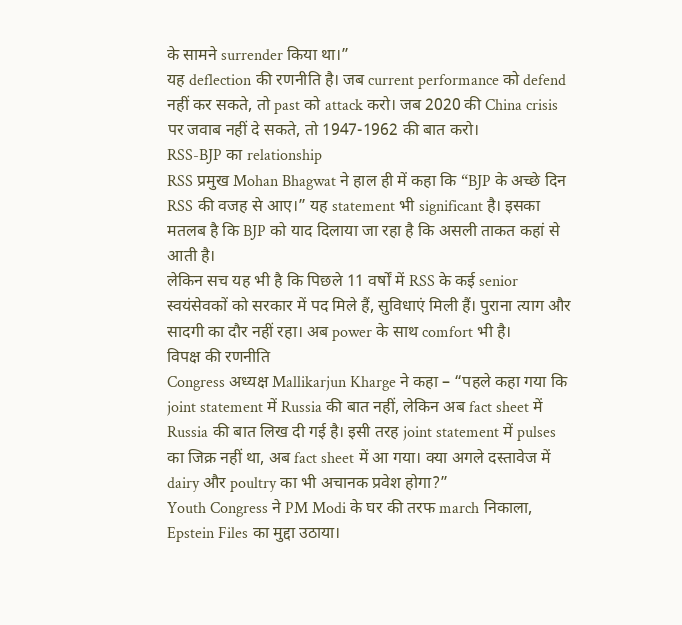के सामने surrender किया था।”
यह deflection की रणनीति है। जब current performance को defend नहीं कर सकते, तो past को attack करो। जब 2020 की China crisis पर जवाब नहीं दे सकते, तो 1947-1962 की बात करो।
RSS-BJP का relationship
RSS प्रमुख Mohan Bhagwat ने हाल ही में कहा कि “BJP के अच्छे दिन RSS की वजह से आए।” यह statement भी significant है। इसका मतलब है कि BJP को याद दिलाया जा रहा है कि असली ताकत कहां से आती है।
लेकिन सच यह भी है कि पिछले 11 वर्षों में RSS के कई senior स्वयंसेवकों को सरकार में पद मिले हैं, सुविधाएं मिली हैं। पुराना त्याग और सादगी का दौर नहीं रहा। अब power के साथ comfort भी है।
विपक्ष की रणनीति
Congress अध्यक्ष Mallikarjun Kharge ने कहा – “पहले कहा गया कि joint statement में Russia की बात नहीं, लेकिन अब fact sheet में Russia की बात लिख दी गई है। इसी तरह joint statement में pulses का जिक्र नहीं था, अब fact sheet में आ गया। क्या अगले दस्तावेज में dairy और poultry का भी अचानक प्रवेश होगा?”
Youth Congress ने PM Modi के घर की तरफ march निकाला, Epstein Files का मुद्दा उठाया।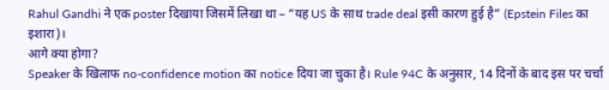Rahul Gandhi ने एक poster दिखाया जिसमें लिखा था – “यह US के साथ trade deal इसी कारण हुई है” (Epstein Files का इशारा)।
आगे क्या होगा?
Speaker के खिलाफ no-confidence motion का notice दिया जा चुका है। Rule 94C के अनुसार, 14 दिनों के बाद इस पर चर्चा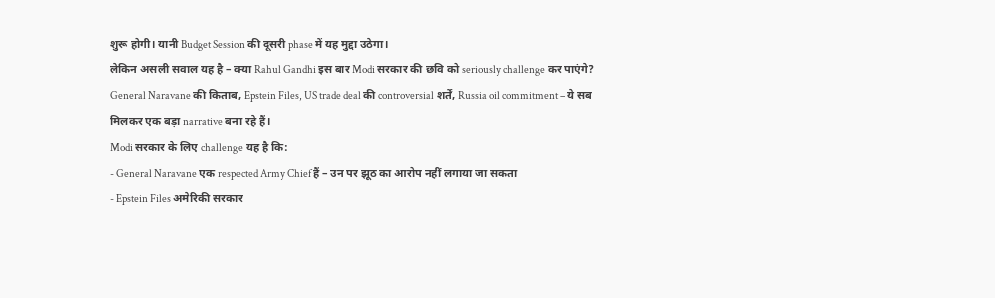शुरू होगी। यानी Budget Session की दूसरी phase में यह मुद्दा उठेगा।
लेकिन असली सवाल यह है – क्या Rahul Gandhi इस बार Modi सरकार की छवि को seriously challenge कर पाएंगे? General Naravane की किताब, Epstein Files, US trade deal की controversial शर्तें, Russia oil commitment – ये सब मिलकर एक बड़ा narrative बना रहे हैं।
Modi सरकार के लिए challenge यह है कि:
- General Naravane एक respected Army Chief हैं – उन पर झूठ का आरोप नहीं लगाया जा सकता
- Epstein Files अमेरिकी सरकार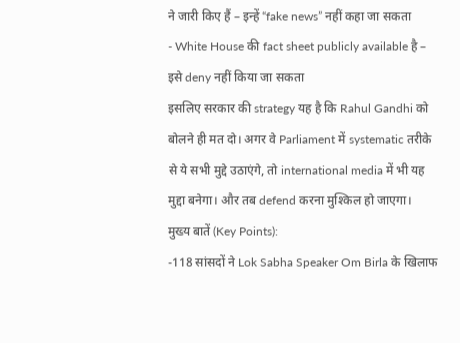ने जारी किए हैं – इन्हें “fake news” नहीं कहा जा सकता
- White House की fact sheet publicly available है – इसे deny नहीं किया जा सकता
इसलिए सरकार की strategy यह है कि Rahul Gandhi को बोलने ही मत दो। अगर वे Parliament में systematic तरीके से ये सभी मुद्दे उठाएंगे, तो international media में भी यह मुद्दा बनेगा। और तब defend करना मुश्किल हो जाएगा।
मुख्य बातें (Key Points):
-118 सांसदों ने Lok Sabha Speaker Om Birla के खिलाफ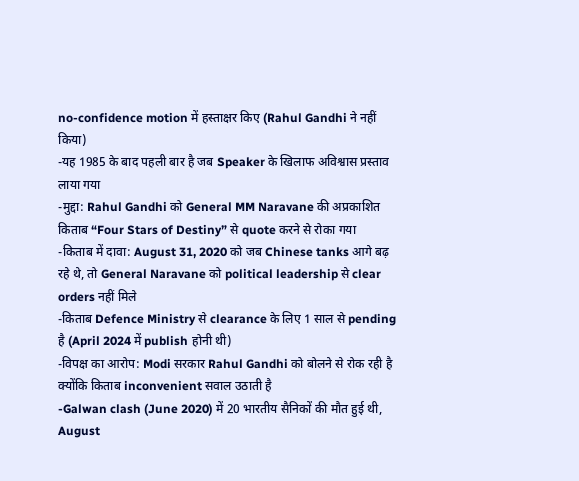no-confidence motion में हस्ताक्षर किए (Rahul Gandhi ने नहीं किया)
-यह 1985 के बाद पहली बार है जब Speaker के खिलाफ अविश्वास प्रस्ताव लाया गया
-मुद्दा: Rahul Gandhi को General MM Naravane की अप्रकाशित किताब “Four Stars of Destiny” से quote करने से रोका गया
-किताब में दावा: August 31, 2020 को जब Chinese tanks आगे बढ़ रहे थे, तो General Naravane को political leadership से clear orders नहीं मिले
-किताब Defence Ministry से clearance के लिए 1 साल से pending है (April 2024 में publish होनी थी)
-विपक्ष का आरोप: Modi सरकार Rahul Gandhi को बोलने से रोक रही है क्योंकि किताब inconvenient सवाल उठाती है
-Galwan clash (June 2020) में 20 भारतीय सैनिकों की मौत हुई थी, August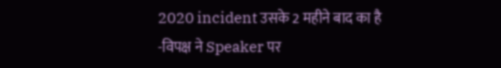2020 incident उसके 2 महीने बाद का है
-विपक्ष ने Speaker पर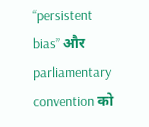“persistent bias” और parliamentary convention को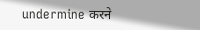undermine करने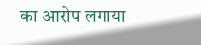का आरोप लगाया